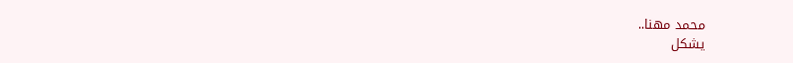محمد مهنا..
يشكل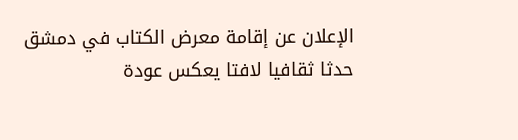الإعلان عن إقامة معرض الكتاب في دمشق حدثا ثقافيا لافتا يعكس عودة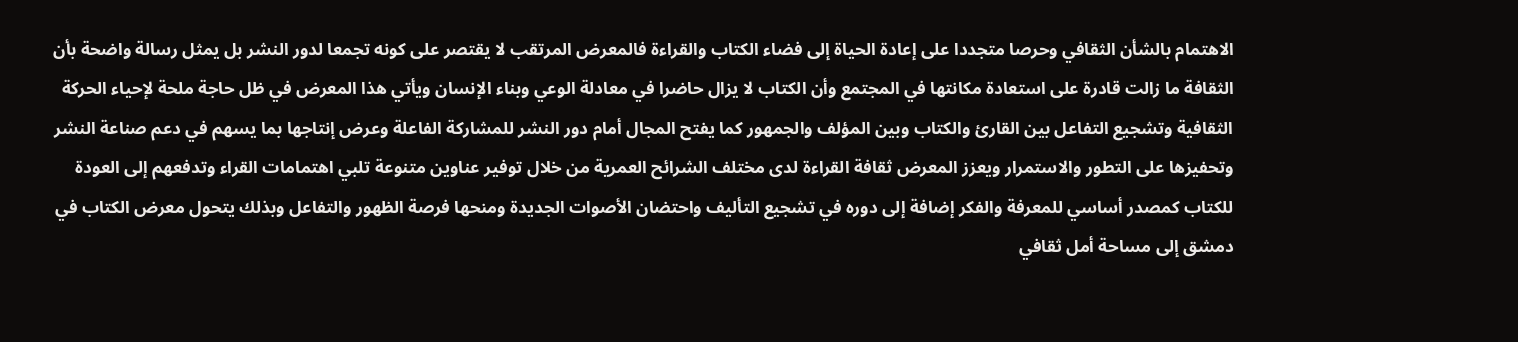الاهتمام بالشأن الثقافي وحرصا متجددا على إعادة الحياة إلى فضاء الكتاب والقراءة فالمعرض المرتقب لا يقتصر على كونه تجمعا لدور النشر بل يمثل رسالة واضحة بأن الثقافة ما زالت قادرة على استعادة مكانتها في المجتمع وأن الكتاب لا يزال حاضرا في معادلة الوعي وبناء الإنسان ويأتي هذا المعرض في ظل حاجة ملحة لإحياء الحركة الثقافية وتشجيع التفاعل بين القارئ والكتاب وبين المؤلف والجمهور كما يفتح المجال أمام دور النشر للمشاركة الفاعلة وعرض إنتاجها بما يسهم في دعم صناعة النشر وتحفيزها على التطور والاستمرار ويعزز المعرض ثقافة القراءة لدى مختلف الشرائح العمرية من خلال توفير عناوين متنوعة تلبي اهتمامات القراء وتدفعهم إلى العودة للكتاب كمصدر أساسي للمعرفة والفكر إضافة إلى دوره في تشجيع التأليف واحتضان الأصوات الجديدة ومنحها فرصة الظهور والتفاعل وبذلك يتحول معرض الكتاب في دمشق إلى مساحة أمل ثقافي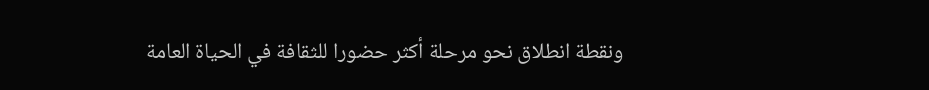ونقطة انطلاق نحو مرحلة أكثر حضورا للثقافة في الحياة العامة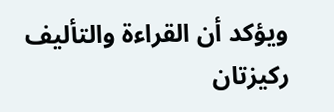ويؤكد أن القراءة والتأليف ركيزتان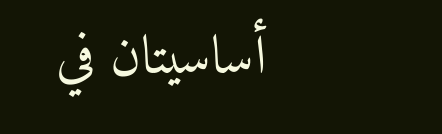أساسيتان في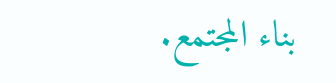بناء المجتمع.